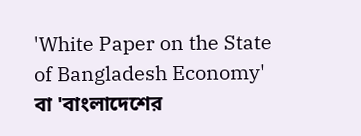'White Paper on the State of Bangladesh Economy' বা 'বাংলাদেশের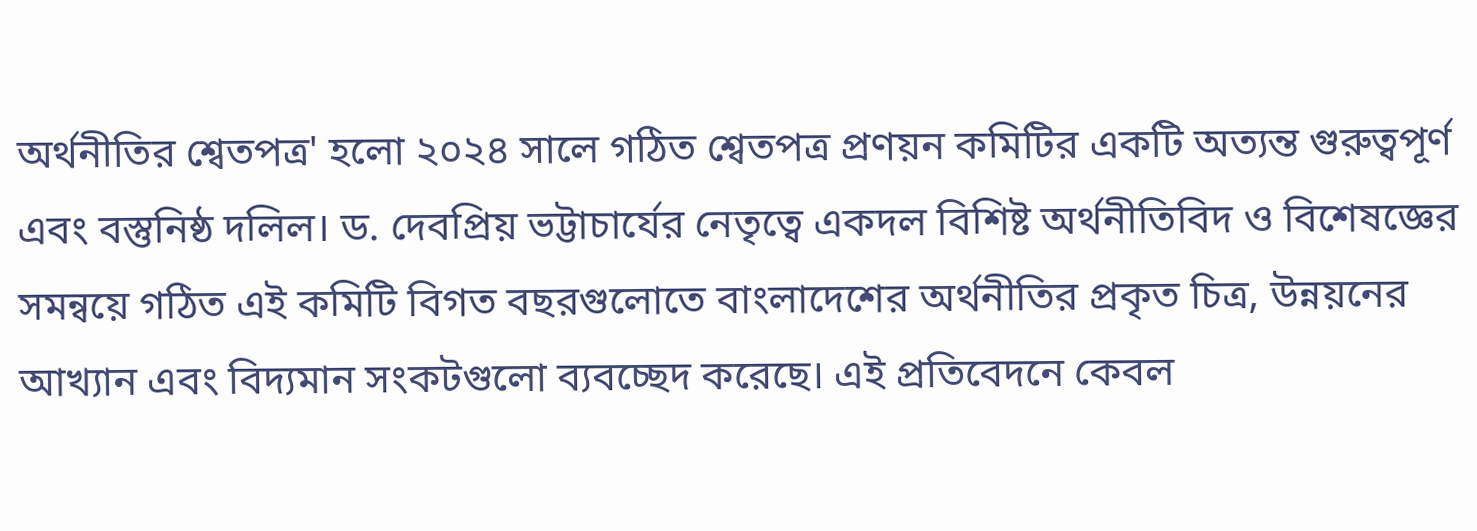অর্থনীতির শ্বেতপত্র' হলো ২০২৪ সালে গঠিত শ্বেতপত্র প্রণয়ন কমিটির একটি অত্যন্ত গুরুত্বপূর্ণ এবং বস্তুনিষ্ঠ দলিল। ড. দেবপ্রিয় ভট্টাচার্যের নেতৃত্বে একদল বিশিষ্ট অর্থনীতিবিদ ও বিশেষজ্ঞের সমন্বয়ে গঠিত এই কমিটি বিগত বছরগুলোতে বাংলাদেশের অর্থনীতির প্রকৃত চিত্র, উন্নয়নের আখ্যান এবং বিদ্যমান সংকটগুলো ব্যবচ্ছেদ করেছে। এই প্রতিবেদনে কেবল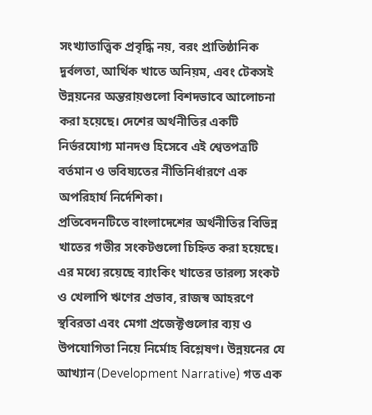সংখ্যাতাত্ত্বিক প্রবৃদ্ধি নয়, বরং প্রাতিষ্ঠানিক দুর্বলতা, আর্থিক খাতে অনিয়ম, এবং টেকসই উন্নয়নের অন্তরায়গুলো বিশদভাবে আলোচনা করা হয়েছে। দেশের অর্থনীতির একটি নির্ভরযোগ্য মানদণ্ড হিসেবে এই শ্বেতপত্রটি বর্তমান ও ভবিষ্যতের নীতিনির্ধারণে এক অপরিহার্য নির্দেশিকা।
প্রতিবেদনটিতে বাংলাদেশের অর্থনীতির বিভিন্ন খাতের গভীর সংকটগুলো চিহ্নিত করা হয়েছে। এর মধ্যে রয়েছে ব্যাংকিং খাতের তারল্য সংকট ও খেলাপি ঋণের প্রভাব, রাজস্ব আহরণে স্থবিরতা এবং মেগা প্রজেক্টগুলোর ব্যয় ও উপযোগিতা নিয়ে নির্মোহ বিশ্লেষণ। উন্নয়নের যে আখ্যান (Development Narrative) গত এক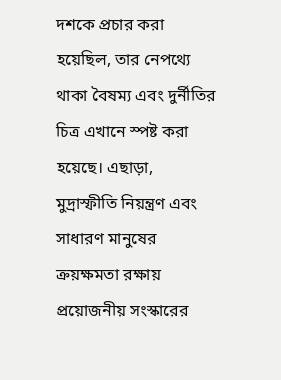দশকে প্রচার করা হয়েছিল, তার নেপথ্যে থাকা বৈষম্য এবং দুর্নীতির চিত্র এখানে স্পষ্ট করা হয়েছে। এছাড়া, মুদ্রাস্ফীতি নিয়ন্ত্রণ এবং সাধারণ মানুষের ক্রয়ক্ষমতা রক্ষায় প্রয়োজনীয় সংস্কারের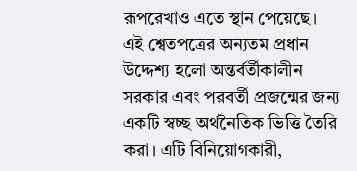রূপরেখাও এতে স্থান পেয়েছে।
এই শ্বেতপত্রের অন্যতম প্রধান উদ্দেশ্য হলো অন্তর্বর্তীকালীন সরকার এবং পরবর্তী প্রজন্মের জন্য একটি স্বচ্ছ অর্থনৈতিক ভিত্তি তৈরি করা। এটি বিনিয়োগকারী,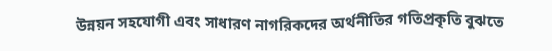উন্নয়ন সহযোগী এবং সাধারণ নাগরিকদের অর্থনীতির গতিপ্রকৃতি বুঝতে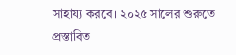সাহায্য করবে। ২০২৫ সালের শুরুতে প্রস্তাবিত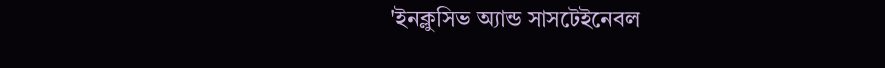'ইনক্লুসিভ অ্যান্ড সাসটেইনেবল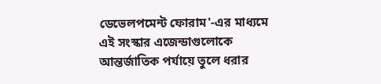ডেভেলপমেন্ট ফোরাম'-এর মাধ্যমে এই সংস্কার এজেন্ডাগুলোকে আন্তর্জাতিক পর্যায়ে তুলে ধরার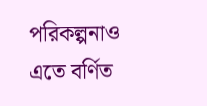পরিকল্পনাও এতে বর্ণিত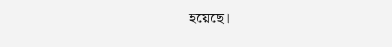হয়েছে।